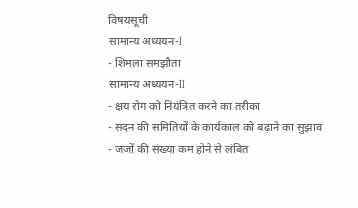विषयसूची
सामान्य अध्ययन-I
- शिमला समझौता
सामान्य अध्ययन-II
- क्षय रोग को नियंत्रित करने का तरीका
- सदन की समितियों के कार्यकाल को बढ़ाने का सुझाव
- जजों की संख्या कम होने से लंबित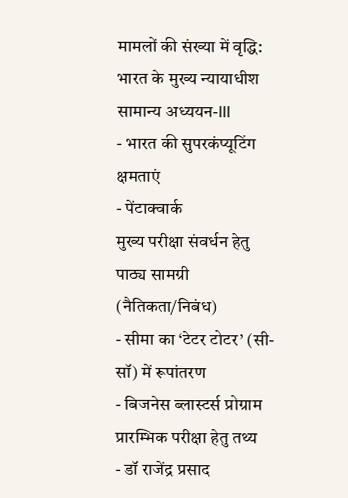मामलों की संख्या में वृद्धि: भारत के मुख्य न्यायाधीश
सामान्य अध्ययन-III
- भारत की सुपरकंप्यूटिंग क्षमताएं
- पेंटाक्वार्क
मुख्य परीक्षा संवर्धन हेतु पाठ्य सामग्री (नैतिकता/निबंध)
- सीमा का ‘टेटर टोटर’ (सी-सॉ) में रूपांतरण
- बिजनेस ब्लास्टर्स प्रोग्राम
प्रारम्भिक परीक्षा हेतु तथ्य
- डॉ राजेंद्र प्रसाद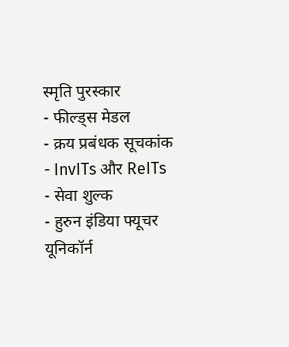स्मृति पुरस्कार
- फील्ड्स मेडल
- क्रय प्रबंधक सूचकांक
- InvITs और ReITs
- सेवा शुल्क
- हुरुन इंडिया फ्यूचर यूनिकॉर्न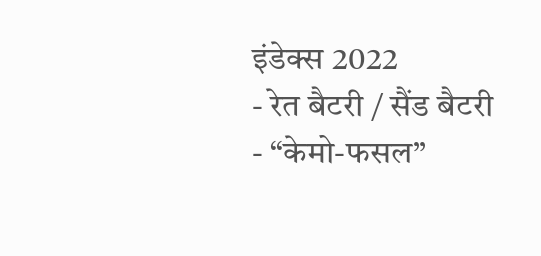इंडेक्स 2022
- रेत बैटरी / सैंड बैटरी
- “केमो-फसल”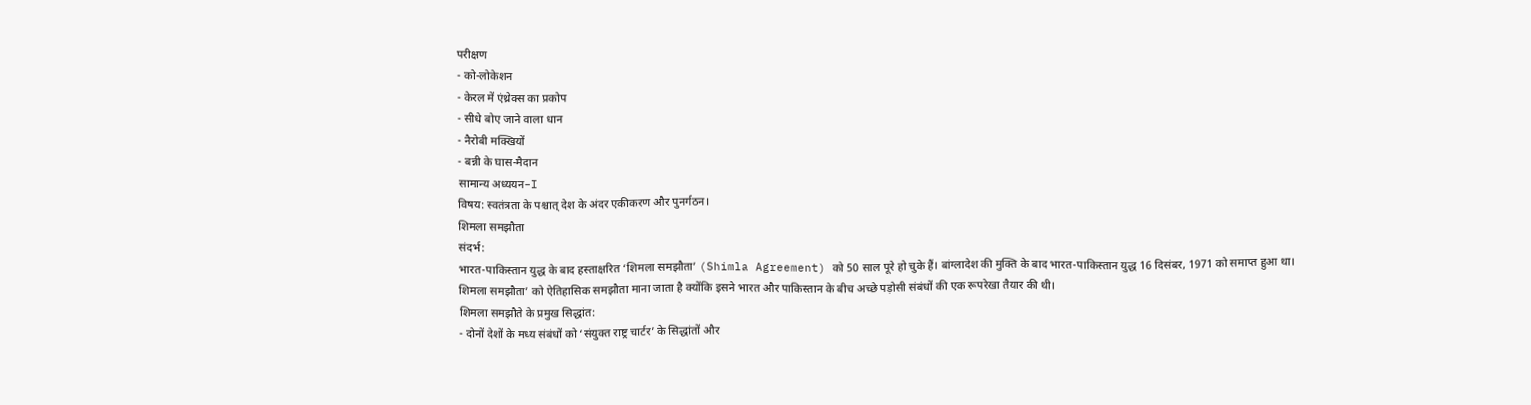परीक्षण
- को-लोकेशन
- केरल में एंथ्रेक्स का प्रकोप
- सीधे बोए जाने वाला धान
- नैरोबी मक्खियों
- बन्नी के घास-मैदान
सामान्य अध्ययन–I
विषय: स्वतंत्रता के पश्चात् देश के अंदर एकीकरण और पुनर्गठन।
शिमला समझौता
संदर्भ:
भारत-पाकिस्तान युद्ध के बाद हस्ताक्षरित ‘शिमला समझौता’ (Shimla Agreement) को 50 साल पूरे हो चुके हैं। बांग्लादेश की मुक्ति के बाद भारत-पाकिस्तान युद्ध 16 दिसंबर, 1971 को समाप्त हुआ था। शिमला समझौता’ को ऐतिहासिक समझौता माना जाता है क्योंकि इसने भारत और पाकिस्तान के बीच अच्छे पड़ोसी संबंधों की एक रूपरेखा तैयार की थी।
शिमला समझौते के प्रमुख सिद्धांत:
- दोनों देशों के मध्य संबंधों को ‘संयुक्त राष्ट्र चार्टर’ के सिद्धांतों और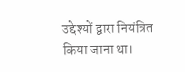उद्देश्यों द्वारा नियंत्रित किया जाना था।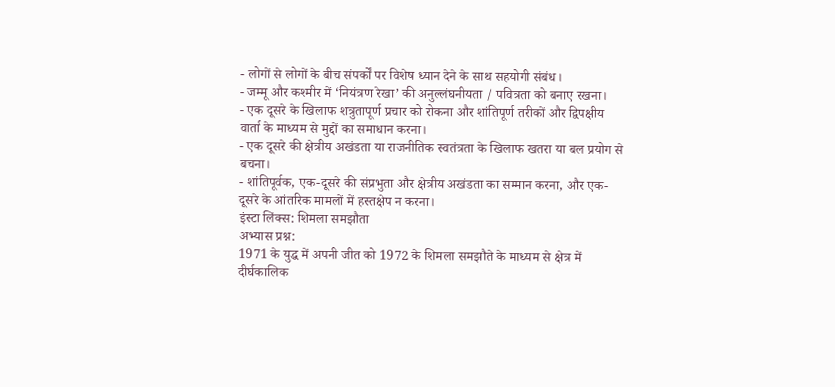- लोगों से लोगों के बीच संपर्कों पर विशेष ध्यान देने के साथ सहयोगी संबंध।
- जम्मू और कश्मीर में ‘नियंत्रण रेखा’ की अनुल्लंघनीयता / पवित्रता को बनाए रखना।
- एक दूसरे के खिलाफ शत्रुतापूर्ण प्रचार को रोकना और शांतिपूर्ण तरीकों और द्विपक्षीय वार्ता के माध्यम से मुद्दों का समाधान करना।
- एक दूसरे की क्षेत्रीय अखंडता या राजनीतिक स्वतंत्रता के खिलाफ खतरा या बल प्रयोग से बचना।
- शांतिपूर्वक, एक-दूसरे की संप्रभुता और क्षेत्रीय अखंडता का सम्मान करना, और एक-दूसरे के आंतरिक मामलों में हस्तक्षेप न करना।
इंस्टा लिंक्स: शिमला समझौता
अभ्यास प्रश्न:
1971 के युद्ध में अपनी जीत को 1972 के शिमला समझौते के माध्यम से क्षेत्र में दीर्घकालिक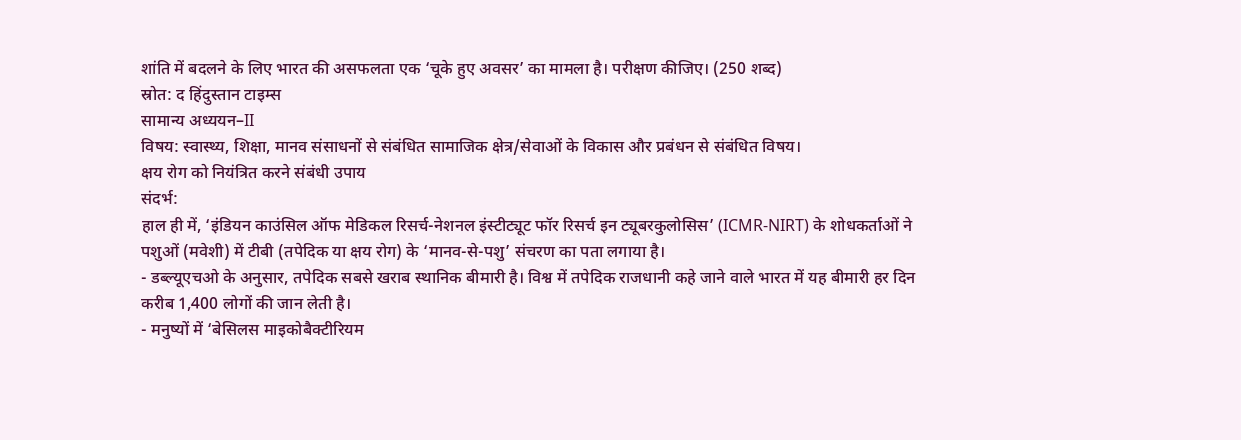शांति में बदलने के लिए भारत की असफलता एक ‘चूके हुए अवसर’ का मामला है। परीक्षण कीजिए। (250 शब्द)
स्रोत: द हिंदुस्तान टाइम्स
सामान्य अध्ययन–II
विषय: स्वास्थ्य, शिक्षा, मानव संसाधनों से संबंधित सामाजिक क्षेत्र/सेवाओं के विकास और प्रबंधन से संबंधित विषय।
क्षय रोग को नियंत्रित करने संबंधी उपाय
संदर्भ:
हाल ही में, ‘इंडियन काउंसिल ऑफ मेडिकल रिसर्च-नेशनल इंस्टीट्यूट फॉर रिसर्च इन ट्यूबरकुलोसिस’ (ICMR-NIRT) के शोधकर्ताओं ने पशुओं (मवेशी) में टीबी (तपेदिक या क्षय रोग) के ‘मानव-से-पशु’ संचरण का पता लगाया है।
- डब्ल्यूएचओ के अनुसार, तपेदिक सबसे खराब स्थानिक बीमारी है। विश्व में तपेदिक राजधानी कहे जाने वाले भारत में यह बीमारी हर दिन करीब 1,400 लोगों की जान लेती है।
- मनुष्यों में ‘बेसिलस माइकोबैक्टीरियम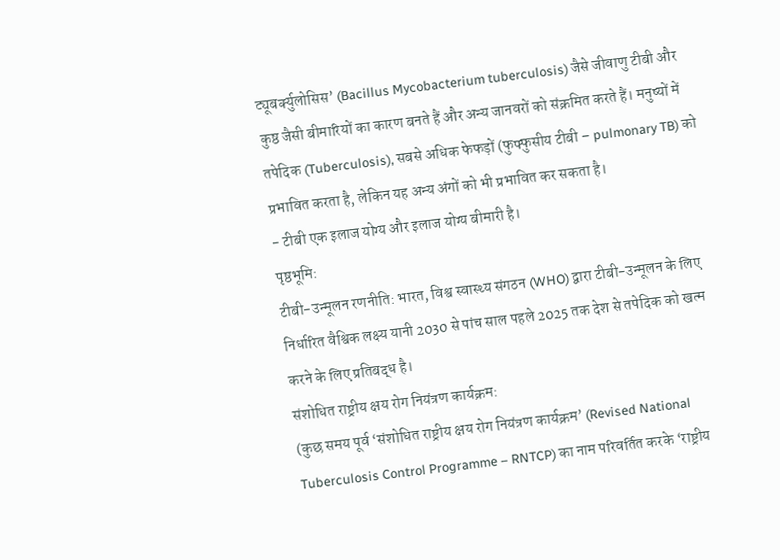ट्यूबर्क्युलोसिस’ (Bacillus Mycobacterium tuberculosis) जैसे जीवाणु टीबी और कुष्ठ जैसी बीमारियों का कारण बनते हैं और अन्य जानवरों को संक्रमित करते हैं। मनुष्यों में तपेदिक (Tuberculosis), सबसे अधिक फेफड़ों (फुफ्फुसीय टीबी – pulmonary TB) को प्रभावित करता है, लेकिन यह अन्य अंगों को भी प्रभावित कर सकता है।
- टीबी एक इलाज योग्य और इलाज योग्य बीमारी है।
पृष्ठभूमि:
टीबी-उन्मूलन रणनीति: भारत, विश्व स्वास्थ्य संगठन (WHO) द्वारा टीबी-उन्मूलन के लिए निर्धारित वैश्विक लक्ष्य यानी 2030 से पांच साल पहले 2025 तक देश से तपेदिक को खत्म करने के लिए प्रतिबद्ध है।
संशोधित राष्ट्रीय क्षय रोग नियंत्रण कार्यक्रम:
(कुछ समय पूर्व ‘संशोधित राष्ट्रीय क्षय रोग नियंत्रण कार्यक्रम’ (Revised National Tuberculosis Control Programme – RNTCP) का नाम परिवर्तित करके ‘राष्ट्रीय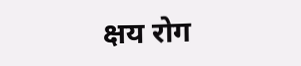क्षय रोग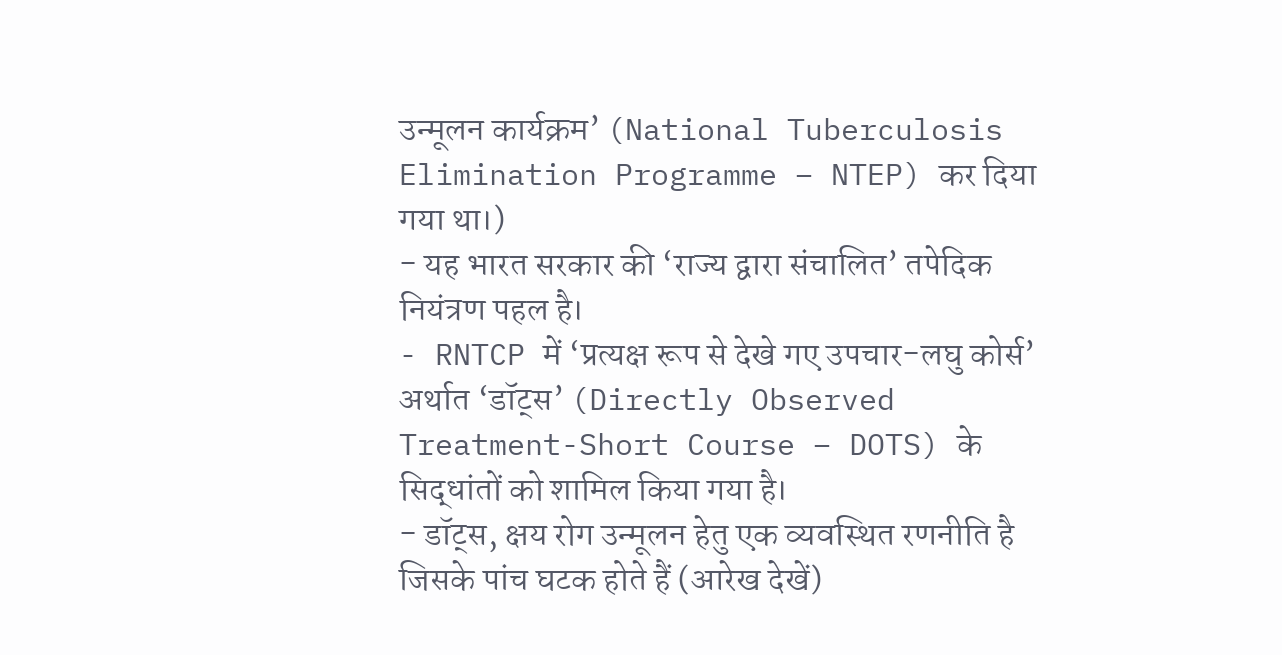उन्मूलन कार्यक्रम’ (National Tuberculosis Elimination Programme – NTEP) कर दिया गया था।)
- यह भारत सरकार की ‘राज्य द्वारा संचालित’ तपेदिक नियंत्रण पहल है।
- RNTCP में ‘प्रत्यक्ष रूप से देखे गए उपचार-लघु कोर्स’ अर्थात ‘डॉट्स’ (Directly Observed Treatment-Short Course – DOTS) के सिद्धांतों को शामिल किया गया है।
- डॉट्स, क्षय रोग उन्मूलन हेतु एक व्यवस्थित रणनीति है जिसके पांच घटक होते हैं (आरेख देखें)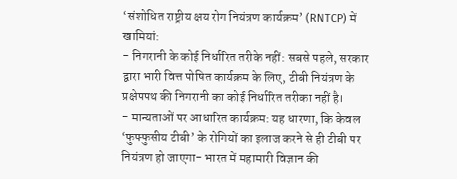‘संशोधित राष्ट्रीय क्षय रोग नियंत्रण कार्यक्रम’ (RNTCP) में खामियां:
- निगरानी के कोई निर्धारित तरीके नहीं: सबसे पहले, सरकार द्वारा भारी वित्त पोषित कार्यक्रम के लिए, टीबी नियंत्रण के प्रक्षेपपथ की निगरानी का कोई निर्धारित तरीका नहीं है।
- मान्यताओं पर आधारित कार्यक्रम: यह धारणा, कि केवल ‘फुफ्फुसीय टीबी’ के रोगियों का इलाज करने से ही टीबी पर नियंत्रण हो जाएगा- भारत में महामारी विज्ञान की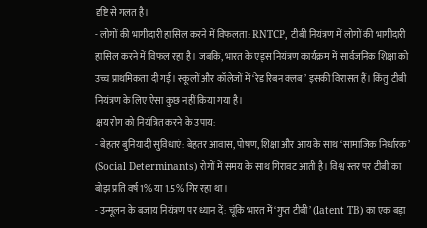दृष्टि से गलत है।
- लोगों की भागीदारी हासिल करने में विफलता: RNTCP, टीबी नियंत्रण में लोगों की भागीदारी हासिल करने में विफल रहा है। जबकि, भारत के एड्स नियंत्रण कार्यक्रम में सार्वजनिक शिक्षा को उच्च प्राथमिकता दी गई। स्कूलों और कॉलेजों में ‘रेड रिबन क्लब’ इसकी विरासत हैं। किंतु टीबी नियंत्रण के लिए ऐसा कुछ नहीं किया गया है।
क्षय रोग को नियंत्रित करने के उपाय:
- बेहतर बुनियादी सुविधाएं: बेहतर आवास, पोषण, शिक्षा और आय के साथ ‘सामाजिक निर्धारक’ (Social Determinants) रोगों में समय के साथ गिरावट आती है। विश्व स्तर पर टीबी का बोझ प्रति वर्ष 1% या 1.5% गिर रहा था।
- उन्मूलन के बजाय नियंत्रण पर ध्यान दें: चूंकि भारत में ‘गुप्त टीबी’ (latent TB) का एक बड़ा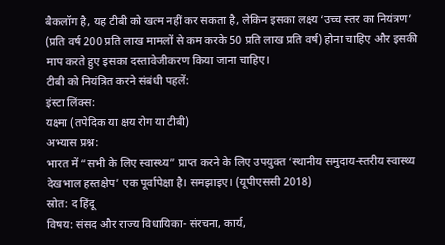बैकलॉग है, यह टीबी को खत्म नहीं कर सकता है, लेकिन इसका लक्ष्य ‘उच्च स्तर का नियंत्रण’ (प्रति वर्ष 200 प्रति लाख मामलों से कम करके 50 प्रति लाख प्रति वर्ष) होना चाहिए और इसकी माप करते हुए इसका दस्तावेजीकरण किया जाना चाहिए।
टीबी को नियंत्रित करने संबंधी पहलें:
इंस्टा लिंक्स:
यक्ष्मा (तपेदिक या क्षय रोग या टीबी)
अभ्यास प्रश्न:
भारत में “सभी के लिए स्वास्थ्य” प्राप्त करने के लिए उपयुक्त ‘स्थानीय समुदाय-स्तरीय स्वास्थ्य देखभाल हस्तक्षेप’ एक पूर्वापेक्षा है। समझाइए। (यूपीएससी 2018)
स्रोत: द हिंदू
विषय: संसद और राज्य विधायिका- संरचना, कार्य,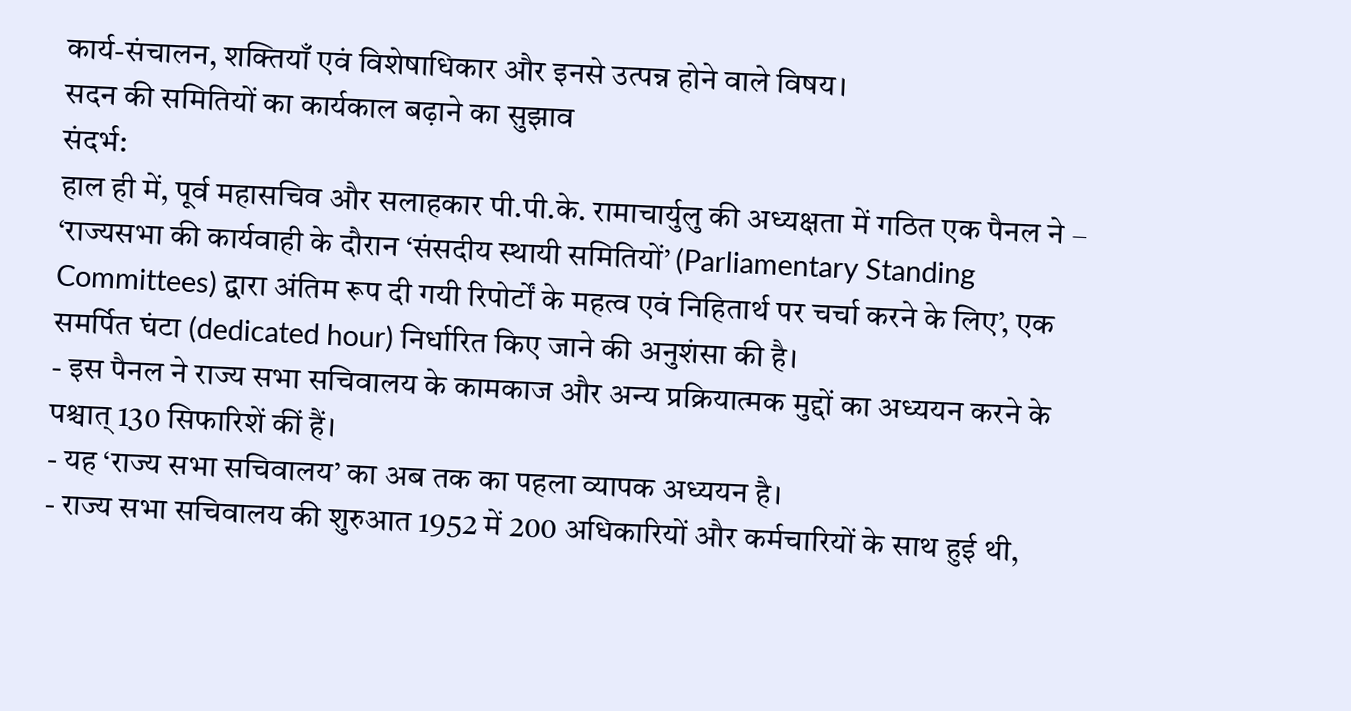कार्य-संचालन, शक्तियाँ एवं विशेषाधिकार और इनसे उत्पन्न होने वाले विषय।
सदन की समितियों का कार्यकाल बढ़ाने का सुझाव
संदर्भ:
हाल ही में, पूर्व महासचिव और सलाहकार पी.पी.के. रामाचार्युलु की अध्यक्षता में गठित एक पैनल ने – ‘राज्यसभा की कार्यवाही के दौरान ‘संसदीय स्थायी समितियों’ (Parliamentary Standing Committees) द्वारा अंतिम रूप दी गयी रिपोर्टों के महत्व एवं निहितार्थ पर चर्चा करने के लिए’, एक समर्पित घंटा (dedicated hour) निर्धारित किए जाने की अनुशंसा की है।
- इस पैनल ने राज्य सभा सचिवालय के कामकाज और अन्य प्रक्रियात्मक मुद्दों का अध्ययन करने के पश्चात् 130 सिफारिशें कीं हैं।
- यह ‘राज्य सभा सचिवालय’ का अब तक का पहला व्यापक अध्ययन है।
- राज्य सभा सचिवालय की शुरुआत 1952 में 200 अधिकारियों और कर्मचारियों के साथ हुई थी,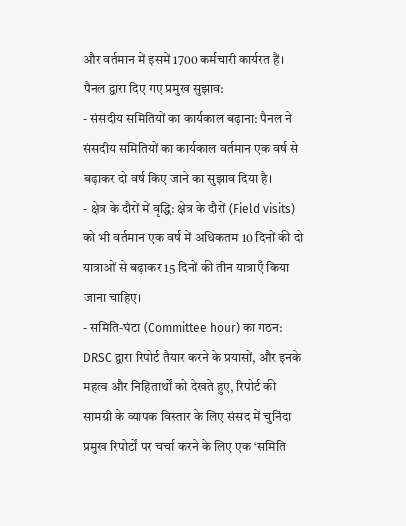और वर्तमान में इसमें 1700 कर्मचारी कार्यरत हैं।
पैनल द्वारा दिए गए प्रमुख सुझाव:
- संसदीय समितियों का कार्यकाल बढ़ाना: पैनल ने संसदीय समितियों का कार्यकाल वर्तमान एक वर्ष से बढ़ाकर दो वर्ष किए जाने का सुझाव दिया है।
- क्षेत्र के दौरों में वृद्धि: क्षेत्र के दौरों (Field visits) को भी वर्तमान एक वर्ष में अधिकतम 10 दिनों की दो यात्राओं से बढ़ाकर 15 दिनों की तीन यात्राएँ किया जाना चाहिए।
- समिति-घंटा (Committee hour) का गठन: DRSC द्वारा रिपोर्ट तैयार करने के प्रयासों, और इनके महत्व और निहितार्थों को देखते हुए, रिपोर्ट की सामग्री के व्यापक विस्तार के लिए संसद में चुनिंदा प्रमुख रिपोर्टों पर चर्चा करने के लिए एक ‘समिति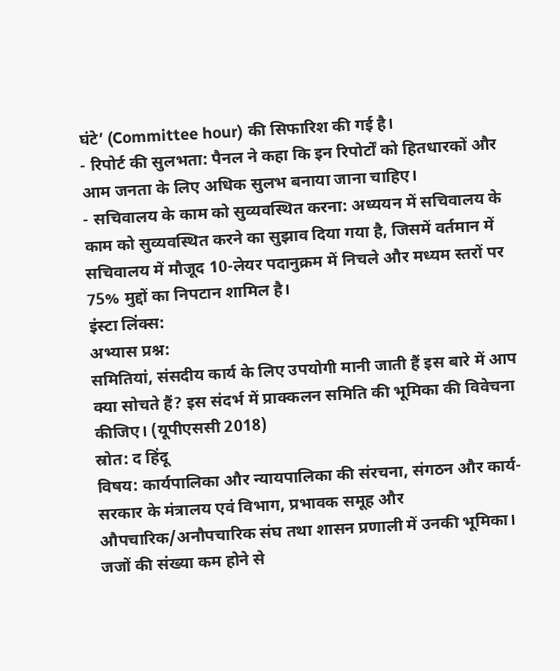घंटे’ (Committee hour) की सिफारिश की गई है।
- रिपोर्ट की सुलभता: पैनल ने कहा कि इन रिपोर्टों को हितधारकों और आम जनता के लिए अधिक सुलभ बनाया जाना चाहिए।
- सचिवालय के काम को सुव्यवस्थित करना: अध्ययन में सचिवालय के काम को सुव्यवस्थित करने का सुझाव दिया गया है, जिसमें वर्तमान में सचिवालय में मौजूद 10-लेयर पदानुक्रम में निचले और मध्यम स्तरों पर 75% मुद्दों का निपटान शामिल है।
इंस्टा लिंक्स:
अभ्यास प्रश्न:
समितियां, संसदीय कार्य के लिए उपयोगी मानी जाती हैं इस बारे में आप क्या सोचते हैं? इस संदर्भ में प्राक्कलन समिति की भूमिका की विवेचना कीजिए। (यूपीएससी 2018)
स्रोत: द हिंदू
विषय: कार्यपालिका और न्यायपालिका की संरचना, संगठन और कार्य- सरकार के मंत्रालय एवं विभाग, प्रभावक समूह और औपचारिक/अनौपचारिक संघ तथा शासन प्रणाली में उनकी भूमिका।
जजों की संख्या कम होने से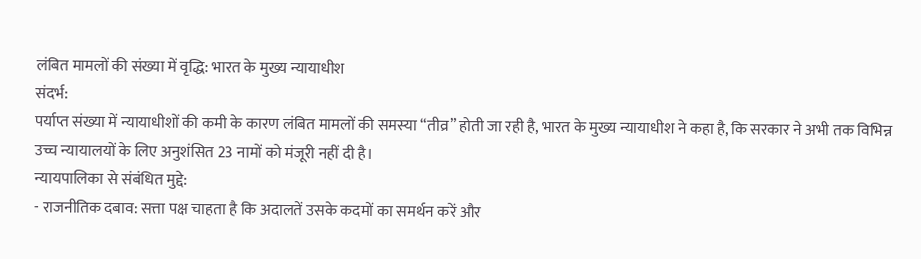लंबित मामलों की संख्या में वृद्धि: भारत के मुख्य न्यायाधीश
संदर्भ:
पर्याप्त संख्या में न्यायाधीशों की कमी के कारण लंबित मामलों की समस्या “तीव्र” होती जा रही है, भारत के मुख्य न्यायाधीश ने कहा है, कि सरकार ने अभी तक विभिन्न उच्च न्यायालयों के लिए अनुशंसित 23 नामों को मंजूरी नहीं दी है।
न्यायपालिका से संबंधित मुद्दे:
- राजनीतिक दबाव: सत्ता पक्ष चाहता है कि अदालतें उसके कदमों का समर्थन करें और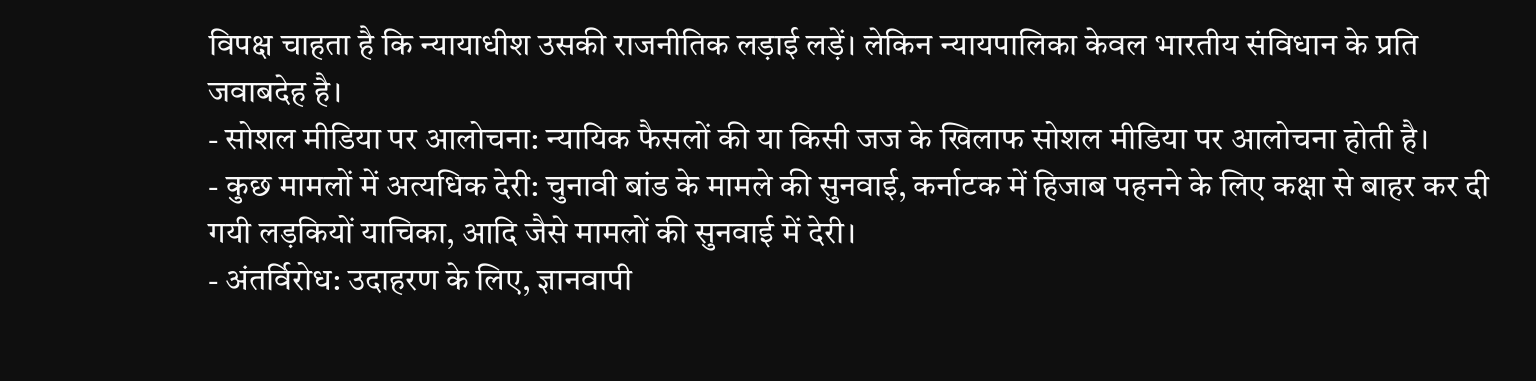विपक्ष चाहता है कि न्यायाधीश उसकी राजनीतिक लड़ाई लड़ें। लेकिन न्यायपालिका केवल भारतीय संविधान के प्रति जवाबदेह है।
- सोशल मीडिया पर आलोचना: न्यायिक फैसलों की या किसी जज के खिलाफ सोशल मीडिया पर आलोचना होती है।
- कुछ मामलों में अत्यधिक देरी: चुनावी बांड के मामले की सुनवाई, कर्नाटक में हिजाब पहनने के लिए कक्षा से बाहर कर दी गयी लड़कियों याचिका, आदि जैसे मामलों की सुनवाई में देरी।
- अंतर्विरोध: उदाहरण के लिए, ज्ञानवापी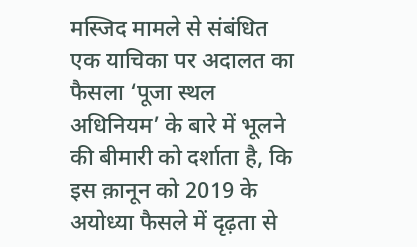मस्जिद मामले से संबंधित एक याचिका पर अदालत का फैसला ‘पूजा स्थल अधिनियम’ के बारे में भूलने की बीमारी को दर्शाता है, कि इस क़ानून को 2019 के अयोध्या फैसले में दृढ़ता से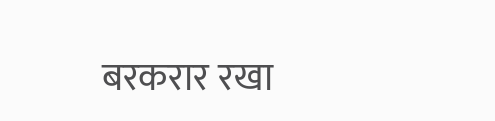बरकरार रखा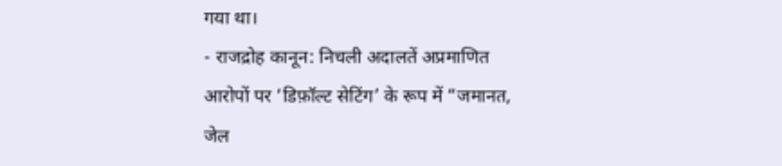गया था।
- राजद्रोह कानून: निचली अदालतें अप्रमाणित आरोपों पर ‘डिफ़ॉल्ट सेटिंग’ के रूप में “जमानत, जेल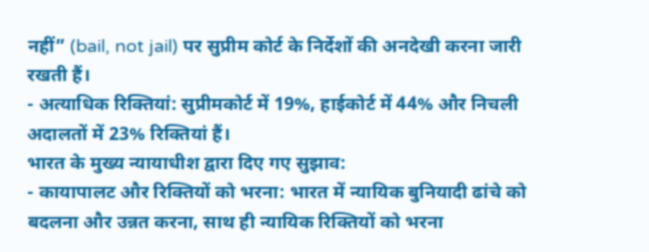नहीं” (bail, not jail) पर सुप्रीम कोर्ट के निर्देशों की अनदेखी करना जारी रखती हैं।
- अत्याधिक रिक्तियां: सुप्रीमकोर्ट में 19%, हाईकोर्ट में 44% और निचली अदालतों में 23% रिक्तियां हैं।
भारत के मुख्य न्यायाधीश द्वारा दिए गए सुझाव:
- कायापालट और रिक्तियों को भरना: भारत में न्यायिक बुनियादी ढांचे को बदलना और उन्नत करना, साथ ही न्यायिक रिक्तियों को भरना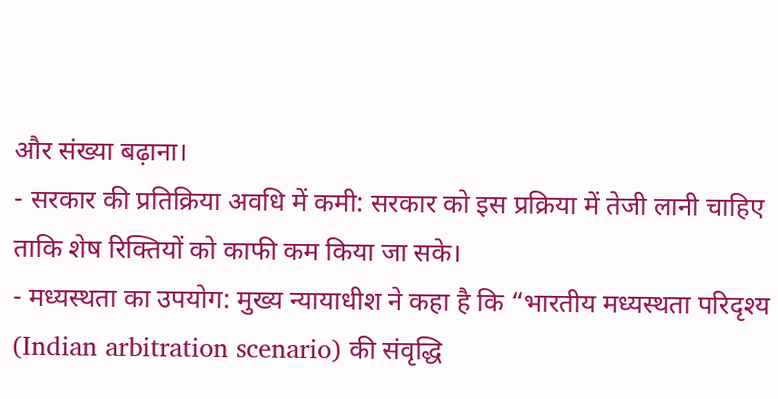और संख्या बढ़ाना।
- सरकार की प्रतिक्रिया अवधि में कमी: सरकार को इस प्रक्रिया में तेजी लानी चाहिए ताकि शेष रिक्तियों को काफी कम किया जा सके।
- मध्यस्थता का उपयोग: मुख्य न्यायाधीश ने कहा है कि “भारतीय मध्यस्थता परिदृश्य (Indian arbitration scenario) की संवृद्धि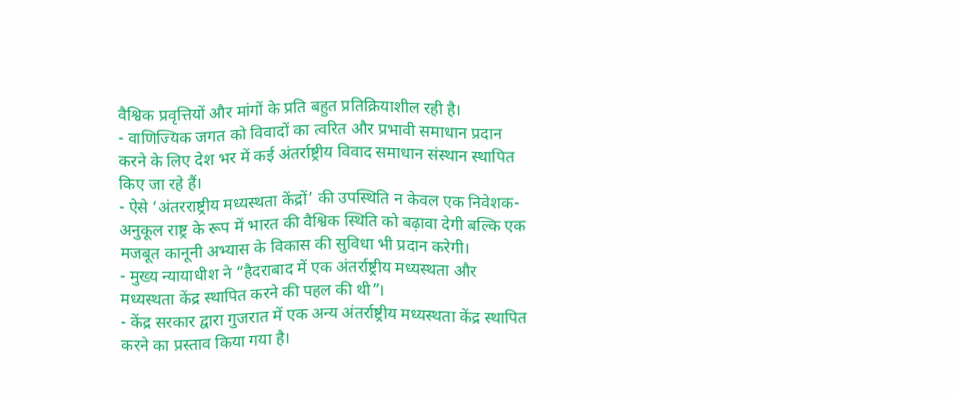वैश्विक प्रवृत्तियों और मांगों के प्रति बहुत प्रतिक्रियाशील रही है।
- वाणिज्यिक जगत को विवादों का त्वरित और प्रभावी समाधान प्रदान करने के लिए देश भर में कई अंतर्राष्ट्रीय विवाद समाधान संस्थान स्थापित किए जा रहे हैं।
- ऐसे ‘अंतरराष्ट्रीय मध्यस्थता केंद्रों’ की उपस्थिति न केवल एक निवेशक-अनुकूल राष्ट्र के रूप में भारत की वैश्विक स्थिति को बढ़ावा देगी बल्कि एक मजबूत कानूनी अभ्यास के विकास की सुविधा भी प्रदान करेगी।
- मुख्य न्यायाधीश ने “हैदराबाद में एक अंतर्राष्ट्रीय मध्यस्थता और मध्यस्थता केंद्र स्थापित करने की पहल की थी”।
- केंद्र सरकार द्वारा गुजरात में एक अन्य अंतर्राष्ट्रीय मध्यस्थता केंद्र स्थापित करने का प्रस्ताव किया गया है।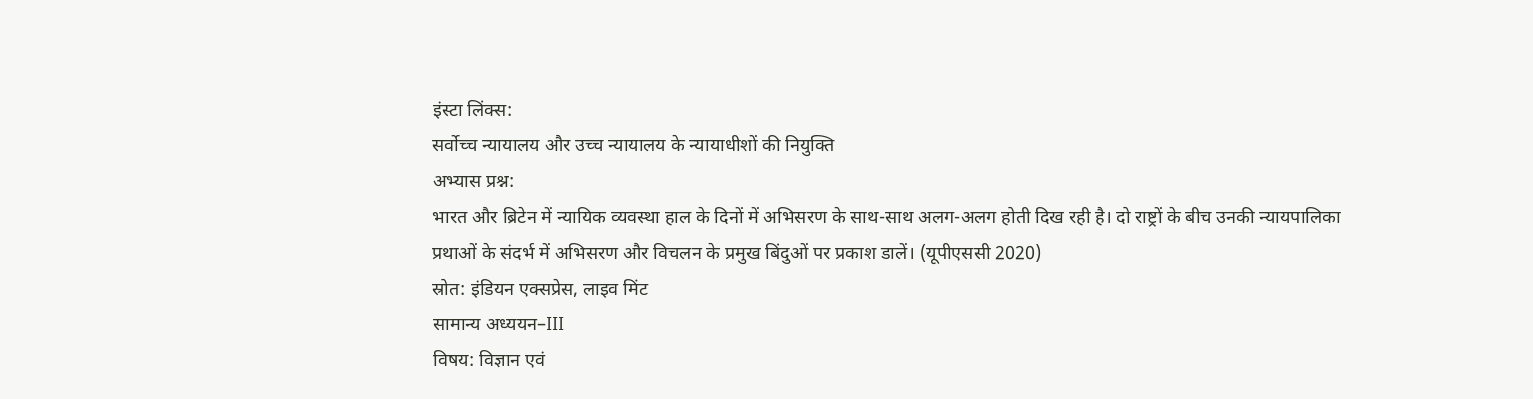इंस्टा लिंक्स:
सर्वोच्च न्यायालय और उच्च न्यायालय के न्यायाधीशों की नियुक्ति
अभ्यास प्रश्न:
भारत और ब्रिटेन में न्यायिक व्यवस्था हाल के दिनों में अभिसरण के साथ-साथ अलग-अलग होती दिख रही है। दो राष्ट्रों के बीच उनकी न्यायपालिका प्रथाओं के संदर्भ में अभिसरण और विचलन के प्रमुख बिंदुओं पर प्रकाश डालें। (यूपीएससी 2020)
स्रोत: इंडियन एक्सप्रेस, लाइव मिंट
सामान्य अध्ययन–III
विषय: विज्ञान एवं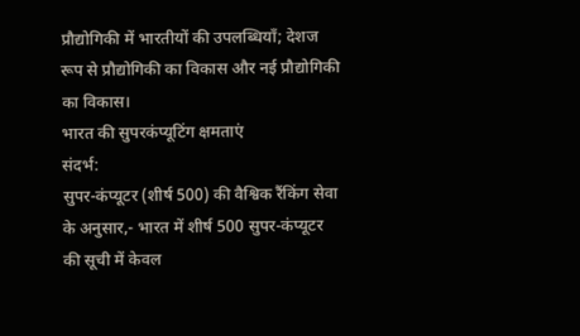प्रौद्योगिकी में भारतीयों की उपलब्धियाँ; देशज रूप से प्रौद्योगिकी का विकास और नई प्रौद्योगिकी का विकास।
भारत की सुपरकंप्यूटिंग क्षमताएं
संदर्भ:
सुपर-कंप्यूटर (शीर्ष 500) की वैश्विक रैंकिंग सेवा के अनुसार,- भारत में शीर्ष 500 सुपर-कंप्यूटर की सूची में केवल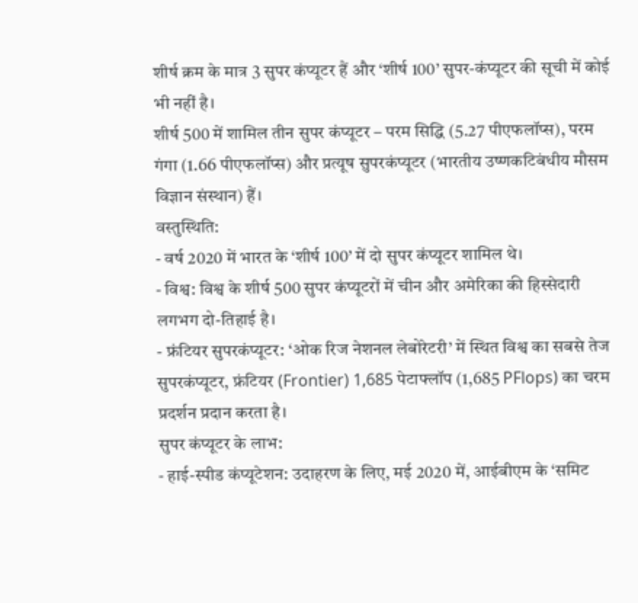शीर्ष क्रम के मात्र 3 सुपर कंप्यूटर हैं और ‘शीर्ष 100’ सुपर-कंप्यूटर की सूची में कोई भी नहीं है।
शीर्ष 500 में शामिल तीन सुपर कंप्यूटर – परम सिद्धि (5.27 पीएफलॉप्स), परम गंगा (1.66 पीएफलॉप्स) और प्रत्यूष सुपरकंप्यूटर (भारतीय उष्णकटिबंधीय मौसम विज्ञान संस्थान) हैं।
वस्तुस्थिति:
- वर्ष 2020 में भारत के ‘शीर्ष 100’ में दो सुपर कंप्यूटर शामिल थे।
- विश्व: विश्व के शीर्ष 500 सुपर कंप्यूटरों में चीन और अमेरिका की हिस्सेदारी लगभग दो-तिहाई है।
- फ्रंटियर सुपरकंप्यूटर: ‘ओक रिज नेशनल लेबोरेटरी’ में स्थित विश्व का सबसे तेज सुपरकंप्यूटर, फ्रंटियर (Frontier) 1,685 पेटाफ्लॉप (1,685 PFlops) का चरम प्रदर्शन प्रदान करता है।
सुपर कंप्यूटर के लाभ:
- हाई-स्पीड कंप्यूटेशन: उदाहरण के लिए, मई 2020 में, आईबीएम के ‘समिट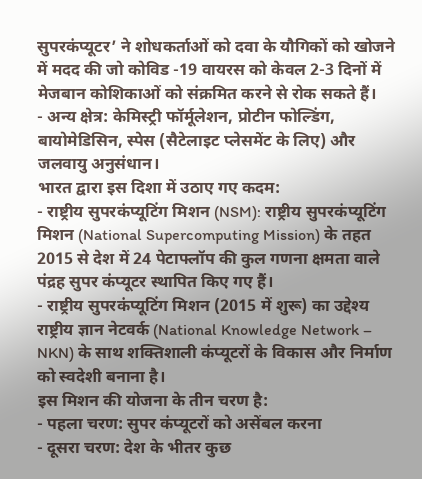सुपरकंप्यूटर’ ने शोधकर्ताओं को दवा के यौगिकों को खोजने में मदद की जो कोविड -19 वायरस को केवल 2-3 दिनों में मेजबान कोशिकाओं को संक्रमित करने से रोक सकते हैं।
- अन्य क्षेत्र: केमिस्ट्री फॉर्मूलेशन, प्रोटीन फोल्डिंग, बायोमेडिसिन, स्पेस (सैटेलाइट प्लेसमेंट के लिए) और जलवायु अनुसंधान।
भारत द्वारा इस दिशा में उठाए गए कदम:
- राष्ट्रीय सुपरकंप्यूटिंग मिशन (NSM): राष्ट्रीय सुपरकंप्यूटिंग मिशन (National Supercomputing Mission) के तहत 2015 से देश में 24 पेटाफ्लॉप की कुल गणना क्षमता वाले पंद्रह सुपर कंप्यूटर स्थापित किए गए हैं।
- राष्ट्रीय सुपरकंप्यूटिंग मिशन (2015 में शुरू) का उद्देश्य राष्ट्रीय ज्ञान नेटवर्क (National Knowledge Network – NKN) के साथ शक्तिशाली कंप्यूटरों के विकास और निर्माण को स्वदेशी बनाना है।
इस मिशन की योजना के तीन चरण है:
- पहला चरण: सुपर कंप्यूटरों को असेंबल करना
- दूसरा चरण: देश के भीतर कुछ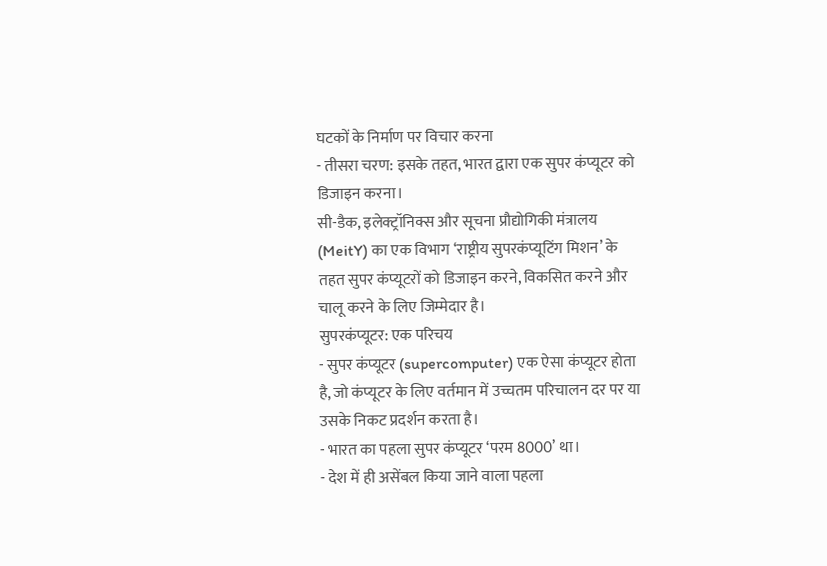घटकों के निर्माण पर विचार करना
- तीसरा चरण: इसके तहत, भारत द्वारा एक सुपर कंप्यूटर को डिजाइन करना।
सी-डैक, इलेक्ट्रॉनिक्स और सूचना प्रौद्योगिकी मंत्रालय (MeitY) का एक विभाग ‘राष्ट्रीय सुपरकंप्यूटिंग मिशन’ के तहत सुपर कंप्यूटरों को डिजाइन करने, विकसित करने और चालू करने के लिए जिम्मेदार है।
सुपरकंप्यूटर: एक परिचय
- सुपर कंप्यूटर (supercomputer) एक ऐसा कंप्यूटर होता है, जो कंप्यूटर के लिए वर्तमान में उच्चतम परिचालन दर पर या उसके निकट प्रदर्शन करता है।
- भारत का पहला सुपर कंप्यूटर ‘परम 8000’ था।
- देश में ही असेंबल किया जाने वाला पहला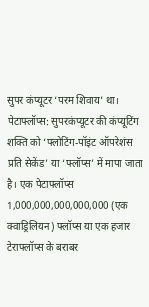सुपर कंप्यूटर ‘परम शिवाय’ था।
पेटाफ्लॉप्स: सुपरकंप्यूटर की कंप्यूटिंग शक्ति को ‘फ्लोटिंग-पॉइंट ऑपरेशंस प्रति सेकेंड’ या ‘फ्लॉप्स’ में मापा जाता है। एक पेटाफ्लॉप्स 1,000,000,000,000,000 (एक क्वाड्रिलियन) फ्लॉप्स या एक हजार टेराफ्लॉप्स के बराबर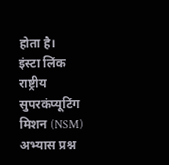होता है।
इंस्टा लिंक
राष्ट्रीय सुपरकंप्यूटिंग मिशन (NSM)
अभ्यास प्रश्न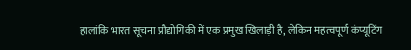हालांकि भारत सूचना प्रौद्योगिकी में एक प्रमुख खिलाड़ी है, लेकिन महत्वपूर्ण कंप्यूटिंग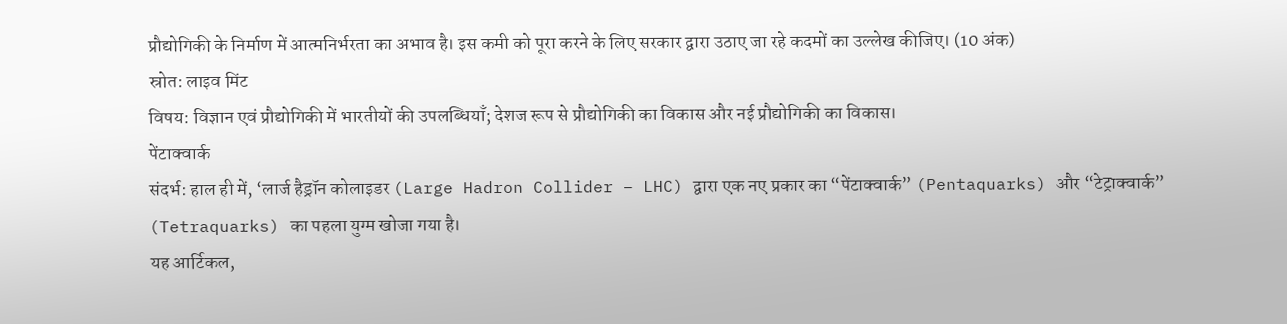प्रौद्योगिकी के निर्माण में आत्मनिर्भरता का अभाव है। इस कमी को पूरा करने के लिए सरकार द्वारा उठाए जा रहे कदमों का उल्लेख कीजिए। (10 अंक)
स्रोत: लाइव मिंट
विषय: विज्ञान एवं प्रौद्योगिकी में भारतीयों की उपलब्धियाँ; देशज रूप से प्रौद्योगिकी का विकास और नई प्रौद्योगिकी का विकास।
पेंटाक्वार्क
संदर्भ: हाल ही में, ‘लार्ज हैड्रॉन कोलाइडर (Large Hadron Collider – LHC) द्वारा एक नए प्रकार का “पेंटाक्वार्क” (Pentaquarks) और “टेट्राक्वार्क” (Tetraquarks) का पहला युग्म खोजा गया है।
यह आर्टिकल,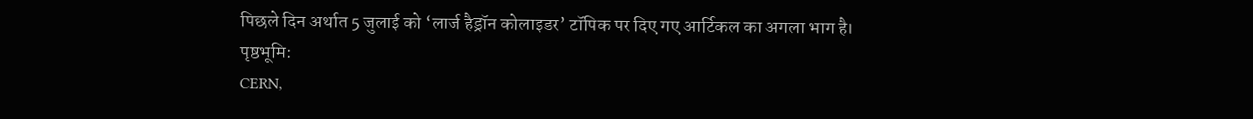पिछले दिन अर्थात 5 जुलाई को ‘लार्ज हैड्रॉन कोलाइडर’ टॉपिक पर दिए गए आर्टिकल का अगला भाग है।
पृष्ठभूमि:
CERN,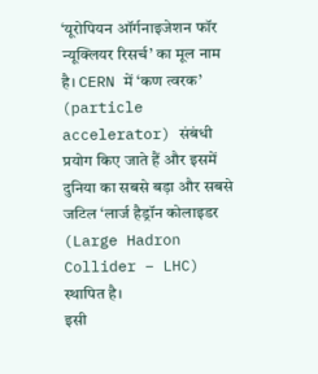‘यूरोपियन ऑर्गनाइजेशन फॉर न्यूक्लियर रिसर्च’ का मूल नाम है। CERN में ‘कण त्वरक’ (particle accelerator) संबंधी प्रयोग किए जाते हैं और इसमें दुनिया का सबसे बड़ा और सबसे जटिल ‘लार्ज हैड्रॉन कोलाइडर (Large Hadron Collider – LHC) स्थापित है।
इसी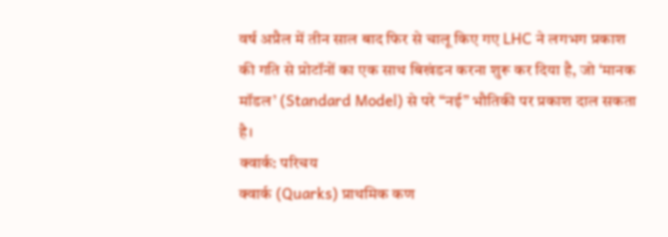वर्ष अप्रैल में तीन साल बाद फिर से चालू किए गए LHC ने लगभग प्रकाश की गति से प्रोटॉनों का एक साथ बिखंडन करना शुरू कर दिया है, जो ‘मानक मॉडल’ (Standard Model) से परे “नई” भौतिकी पर प्रकाश दाल सकता है।
क्वार्क: परिचय
क्वार्क (Quarks) प्राथमिक कण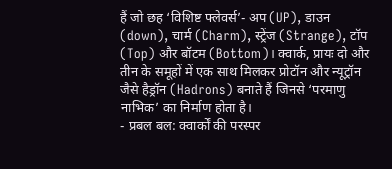हैं जो छह ‘विशिष्ट फ्लेवर्स’- अप (UP), डाउन (down), चार्म (Charm), स्ट्रेंज (Strange), टॉप (Top) और बॉटम (Bottom)। क्वार्क, प्रायः दो और तीन के समूहों में एक साथ मिलकर प्रोटॉन और न्यूट्रॉन जैसे हैड्रॉन (Hadrons) बनाते हैं जिनसे ‘परमाणु नाभिक’ का निर्माण होता है।
- प्रबल बल: क्वार्कों की परस्पर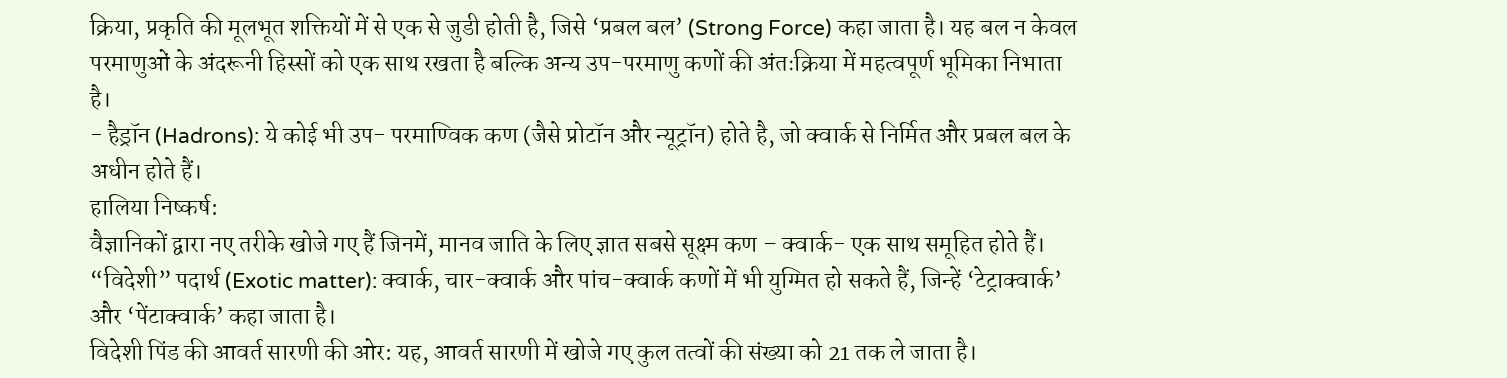क्रिया, प्रकृति की मूलभूत शक्तियों में से एक से जुडी होती है, जिसे ‘प्रबल बल’ (Strong Force) कहा जाता है। यह बल न केवल परमाणुओं के अंदरूनी हिस्सों को एक साथ रखता है बल्कि अन्य उप-परमाणु कणों की अंतःक्रिया में महत्वपूर्ण भूमिका निभाता है।
- हैड्रॉन (Hadrons): ये कोई भी उप- परमाण्विक कण (जैसे प्रोटॉन और न्यूट्रॉन) होते है, जो क्वार्क से निर्मित और प्रबल बल के अधीन होते हैं।
हालिया निष्कर्ष:
वैज्ञानिकों द्वारा नए तरीके खोजे गए हैं जिनमें, मानव जाति के लिए ज्ञात सबसे सूक्ष्म कण – क्वार्क- एक साथ समूहित होते हैं।
“विदेशी” पदार्थ (Exotic matter): क्वार्क, चार-क्वार्क और पांच-क्वार्क कणों में भी युग्मित हो सकते हैं, जिन्हें ‘टेट्राक्वार्क’ और ‘पेंटाक्वार्क’ कहा जाता है।
विदेशी पिंड की आवर्त सारणी की ओर: यह, आवर्त सारणी में खोजे गए कुल तत्वों की संख्या को 21 तक ले जाता है।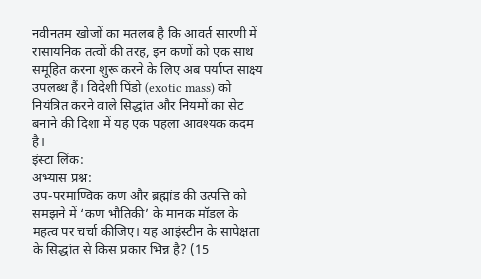नवीनतम खोजों का मतलब है कि आवर्त सारणी में रासायनिक तत्वों की तरह, इन कणों को एक साथ समूहित करना शुरू करने के लिए अब पर्याप्त साक्ष्य उपलब्ध हैं। विदेशी पिंडो (exotic mass) को नियंत्रित करने वाले सिद्धांत और नियमों का सेट बनाने की दिशा में यह एक पहला आवश्यक कदम है।
इंस्टा लिंक:
अभ्यास प्रश्न:
उप-परमाण्विक कण और ब्रह्मांड की उत्पत्ति को समझने में ‘कण भौतिकी’ के मानक मॉडल के महत्व पर चर्चा कीजिए। यह आइंस्टीन के सापेक्षता के सिद्धांत से किस प्रकार भिन्न है? (15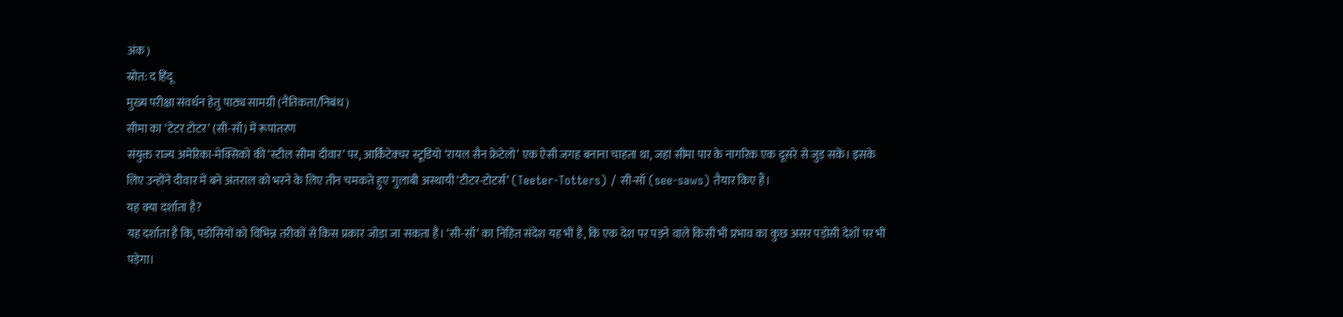अंक)
स्रोत: द हिंदू
मुख्य परीक्षा संवर्धन हेतु पाठ्य सामग्री (नैतिकता/निबंध)
सीमा का ‘टेटर टोटर’ (सी-सॉ) में रूपांतरण
संयुक्त राज्य अमेरिका-मेक्सिको की ‘स्टील सीमा दीवार’ पर, आर्किटेक्चर स्टूडियो ‘रायल सैन फ्रेटेलो’ एक ऐसी जगह बनाना चाहता था, जहां सीमा पार के नागरिक एक दूसरे से जुड़ सकें। इसके लिए उन्होंने दीवार में बने अंतराल को भरने के लिए तीन चमकते हुए गुलाबी अस्थायी ‘टीटर-टोटर्स’ (Teeter-Totters) / सी-सॉ (see-saws) तैयार किए हैं।
यह क्या दर्शाता है?
यह दर्शाता है कि, पडोसियों को विभिन्न तरीकों से किस प्रकार जोड़ा जा सकता है। ‘सी-सॉ’ का निहित संदेश यह भी है, कि एक देश पर पड़ने वाले किसी भी प्रभाव का कुछ असर पड़ोसी देशों पर भी पड़ेगा।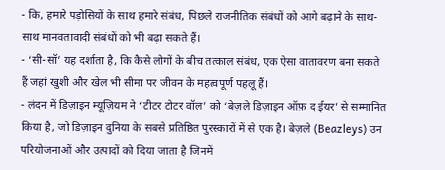- कि, हमारे पड़ोसियों के साथ हमारे संबंध, पिछले राजनीतिक संबंधों को आगे बढ़ाने के साथ-साथ मानवतावादी संबंधों को भी बढ़ा सकते हैं।
- ‘सी-सॉ’ यह दर्शाता है, कि कैसे लोगों के बीच तत्काल संबंध, एक ऐसा वातावरण बना सकते हैं जहां खुशी और खेल भी सीमा पर जीवन के महत्वपूर्ण पहलू हैं।
- लंदन में डिज़ाइन म्यूज़ियम ने ‘टीटर टोटर वॉल’ को ‘बेज़ले डिज़ाइन ऑफ़ द ईयर’ से सम्मानित किया है, जो डिज़ाइन दुनिया के सबसे प्रतिष्ठित पुरस्कारों में से एक है। बेज़ले (Beazleys) उन परियोजनाओं और उत्पादों को दिया जाता है जिनमें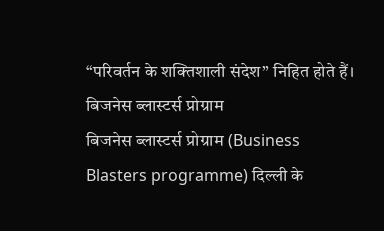“परिवर्तन के शक्तिशाली संदेश” निहित होते हैं।
बिजनेस ब्लास्टर्स प्रोग्राम
बिजनेस ब्लास्टर्स प्रोग्राम (Business Blasters programme) दिल्ली के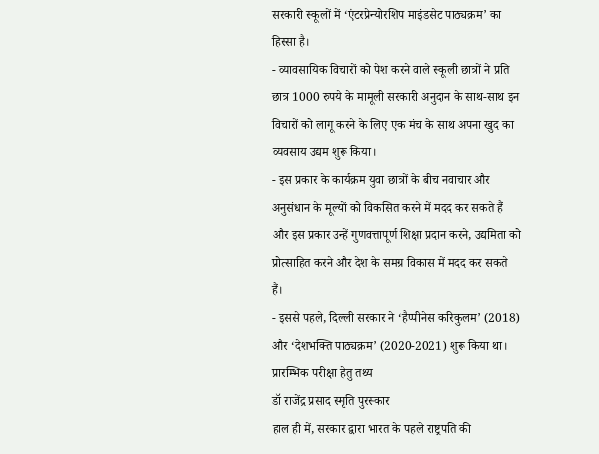सरकारी स्कूलों में ‘एंटरप्रेन्योरशिप माइंडसेट पाठ्यक्रम’ का हिस्सा है।
- व्यावसायिक विचारों को पेश करने वाले स्कूली छात्रों ने प्रति छात्र 1000 रुपये के मामूली सरकारी अनुदान के साथ-साथ इन विचारों को लागू करने के लिए एक मंच के साथ अपना खुद का व्यवसाय उद्यम शुरू किया।
- इस प्रकार के कार्यक्रम युवा छात्रों के बीच नवाचार और अनुसंधान के मूल्यों को विकसित करने में मदद कर सकते हैं और इस प्रकार उन्हें गुणवत्तापूर्ण शिक्षा प्रदान करने, उद्यमिता को प्रोत्साहित करने और देश के समग्र विकास में मदद कर सकते हैं।
- इससे पहले, दिल्ली सरकार ने ‘हैप्पीनेस करिकुलम’ (2018) और ‘देशभक्ति पाठ्यक्रम’ (2020-2021) शुरू किया था।
प्रारम्भिक परीक्षा हेतु तथ्य
डॉ राजेंद्र प्रसाद स्मृति पुरस्कार
हाल ही में, सरकार द्वारा भारत के पहले राष्ट्रपति की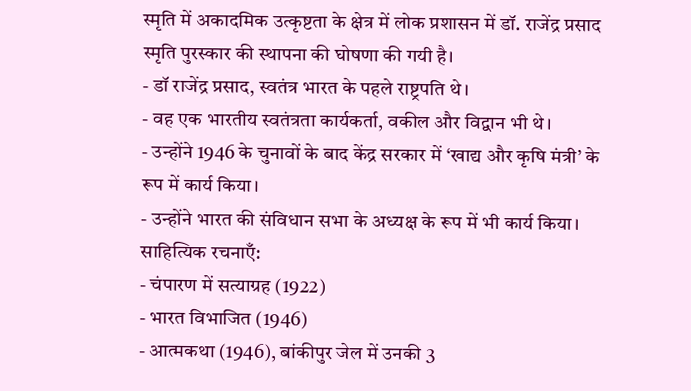स्मृति में अकादमिक उत्कृष्टता के क्षेत्र में लोक प्रशासन में डॉ. राजेंद्र प्रसाद स्मृति पुरस्कार की स्थापना की घोषणा की गयी है।
- डॉ राजेंद्र प्रसाद, स्वतंत्र भारत के पहले राष्ट्रपति थे।
- वह एक भारतीय स्वतंत्रता कार्यकर्ता, वकील और विद्वान भी थे।
- उन्होंने 1946 के चुनावों के बाद केंद्र सरकार में ‘खाद्य और कृषि मंत्री’ के रूप में कार्य किया।
- उन्होंने भारत की संविधान सभा के अध्यक्ष के रूप में भी कार्य किया।
साहित्यिक रचनाएँ:
- चंपारण में सत्याग्रह (1922)
- भारत विभाजित (1946)
- आत्मकथा (1946), बांकीपुर जेल में उनकी 3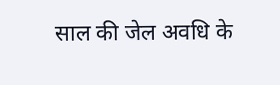साल की जेल अवधि के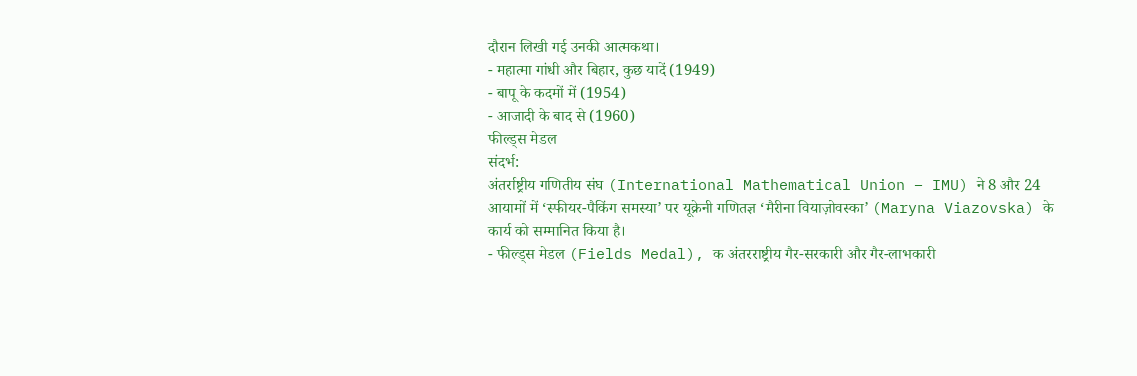दौरान लिखी गई उनकी आत्मकथा।
- महात्मा गांधी और बिहार, कुछ यादें (1949)
- बापू के कदमों में (1954)
- आजादी के बाद से (1960)
फील्ड्स मेडल
संदर्भ:
अंतर्राष्ट्रीय गणितीय संघ (International Mathematical Union – IMU) ने 8 और 24 आयामों में ‘स्फीयर-पैकिंग समस्या’ पर यूक्रेनी गणितज्ञ ‘मैरीना वियाज़ोवस्का’ (Maryna Viazovska) के कार्य को सम्मानित किया है।
- फील्ड्स मेडल (Fields Medal), क अंतरराष्ट्रीय गैर-सरकारी और गैर-लाभकारी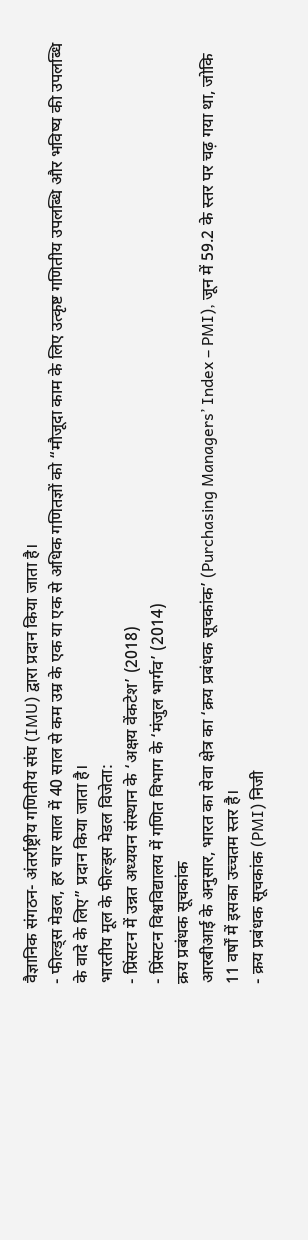वैज्ञानिक संगठन- अंतर्राष्ट्रीय गणितीय संघ (IMU) द्वारा प्रदान किया जाता है।
- फील्ड्स मेडल, हर चार साल में 40 साल से कम उम्र के एक या एक से अधिक गणितज्ञों को “मौजूदा काम के लिए उत्कृष्ट गणितीय उपलब्धि और भविष्य की उपलब्धि के वादे के लिए” प्रदान किया जाता है।
भारतीय मूल के फील्ड्स मेडल विजेता:
- प्रिंसटन में उन्नत अध्ययन संस्थान के ‘अक्षय वेंकटेश’ (2018)
- प्रिंसटन विश्वविद्यालय में गणित विभाग के ‘मंजुल भार्गव’ (2014)
क्रय प्रबंधक सूचकांक
आरबीआई के अनुसार, भारत का सेवा क्षेत्र का ‘क्रय प्रबंधक सूचकांक’ (Purchasing Managers’ Index – PMI), जून में 59.2 के स्तर पर चढ़ गया था, जोकि 11 वर्षों में इसका उच्चतम स्तर है।
- क्रय प्रबंधक सूचकांक (PMI) निजी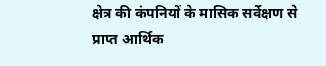क्षेत्र की कंपनियों के मासिक सर्वेक्षण से प्राप्त आर्थिक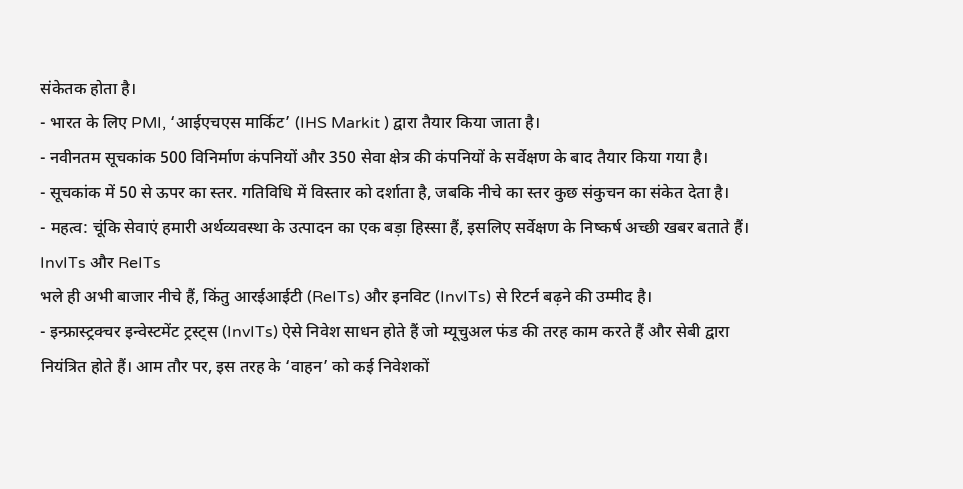संकेतक होता है।
- भारत के लिए PMI, ‘आईएचएस मार्किट’ (IHS Markit ) द्वारा तैयार किया जाता है।
- नवीनतम सूचकांक 500 विनिर्माण कंपनियों और 350 सेवा क्षेत्र की कंपनियों के सर्वेक्षण के बाद तैयार किया गया है।
- सूचकांक में 50 से ऊपर का स्तर. गतिविधि में विस्तार को दर्शाता है, जबकि नीचे का स्तर कुछ संकुचन का संकेत देता है।
- महत्व: चूंकि सेवाएं हमारी अर्थव्यवस्था के उत्पादन का एक बड़ा हिस्सा हैं, इसलिए सर्वेक्षण के निष्कर्ष अच्छी खबर बताते हैं।
InvITs और ReITs
भले ही अभी बाजार नीचे हैं, किंतु आरईआईटी (ReITs) और इनविट (InvITs) से रिटर्न बढ़ने की उम्मीद है।
- इन्फ्रास्ट्रक्चर इन्वेस्टमेंट ट्रस्ट्स (InvITs) ऐसे निवेश साधन होते हैं जो म्यूचुअल फंड की तरह काम करते हैं और सेबी द्वारा नियंत्रित होते हैं। आम तौर पर, इस तरह के ‘वाहन’ को कई निवेशकों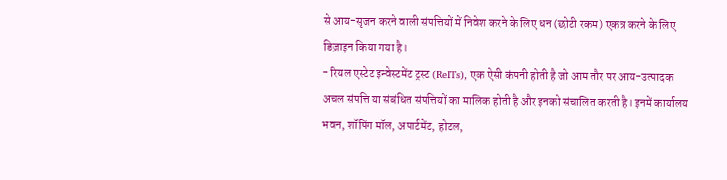से आय-सृजन करने वाली संपत्तियों में निवेश करने के लिए धन (छोटी रकम) एकत्र करने के लिए डिज़ाइन किया गया है।
- रियल एस्टेट इन्वेस्टमेंट ट्रस्ट (ReITs), एक ऐसी कंपनी होती है जो आम तौर पर आय-उत्पादक अचल संपत्ति या संबंधित संपत्तियों का मालिक होती है और इनको संचालित करती है। इनमें कार्यालय भवन, शॉपिंग मॉल, अपार्टमेंट, होटल,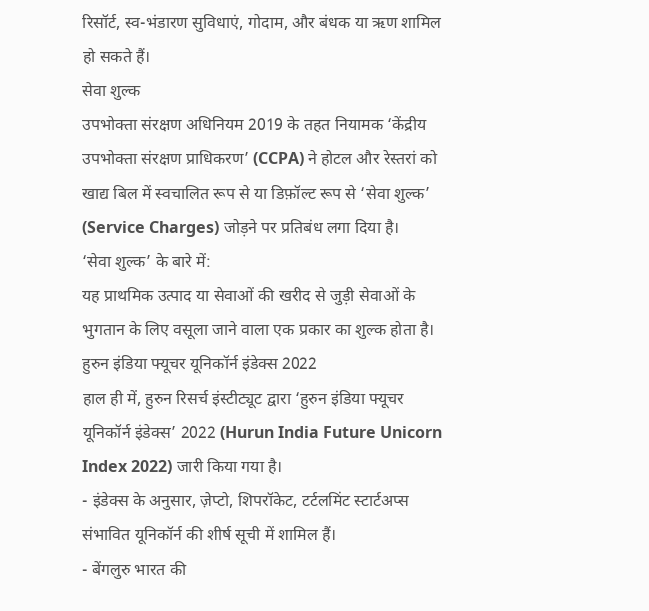रिसॉर्ट, स्व-भंडारण सुविधाएं, गोदाम, और बंधक या ऋण शामिल हो सकते हैं।
सेवा शुल्क
उपभोक्ता संरक्षण अधिनियम 2019 के तहत नियामक ‘केंद्रीय उपभोक्ता संरक्षण प्राधिकरण’ (CCPA) ने होटल और रेस्तरां को खाद्य बिल में स्वचालित रूप से या डिफ़ॉल्ट रूप से ‘सेवा शुल्क’ (Service Charges) जोड़ने पर प्रतिबंध लगा दिया है।
‘सेवा शुल्क’ के बारे में:
यह प्राथमिक उत्पाद या सेवाओं की खरीद से जुड़ी सेवाओं के भुगतान के लिए वसूला जाने वाला एक प्रकार का शुल्क होता है।
हुरुन इंडिया फ्यूचर यूनिकॉर्न इंडेक्स 2022
हाल ही में, हुरुन रिसर्च इंस्टीट्यूट द्वारा ‘हुरुन इंडिया फ्यूचर यूनिकॉर्न इंडेक्स’ 2022 (Hurun India Future Unicorn Index 2022) जारी किया गया है।
- इंडेक्स के अनुसार, ज़ेप्टो, शिपरॉकेट, टर्टलमिंट स्टार्टअप्स संभावित यूनिकॉर्न की शीर्ष सूची में शामिल हैं।
- बेंगलुरु भारत की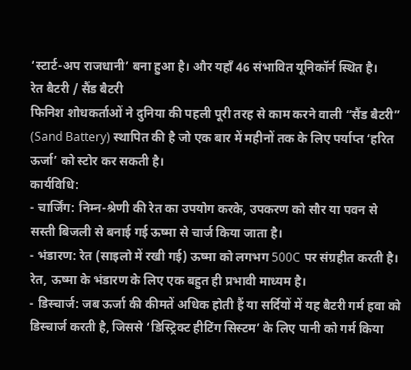‘स्टार्ट-अप राजधानी’ बना हुआ है। और यहाँ 46 संभावित यूनिकॉर्न स्थित है।
रेत बैटरी / सैंड बैटरी
फिनिश शोधकर्ताओं ने दुनिया की पहली पूरी तरह से काम करने वाली “सैंड बैटरी” (Sand Battery) स्थापित की है जो एक बार में महीनों तक के लिए पर्याप्त ‘हरित ऊर्जा’ को स्टोर कर सकती है।
कार्यविधि:
- चार्जिंग: निम्न-श्रेणी की रेत का उपयोग करके, उपकरण को सौर या पवन से सस्ती बिजली से बनाई गई ऊष्मा से चार्ज किया जाता है।
- भंडारण: रेत (साइलो में रखी गई) ऊष्मा को लगभग 500C पर संग्रहीत करती है। रेत, ऊष्मा के भंडारण के लिए एक बहुत ही प्रभावी माध्यम है।
- डिस्चार्ज: जब ऊर्जा की कीमतें अधिक होती हैं या सर्दियों में यह बैटरी गर्म हवा को डिस्चार्ज करती है, जिससे ‘डिस्ट्रिक्ट हीटिंग सिस्टम’ के लिए पानी को गर्म किया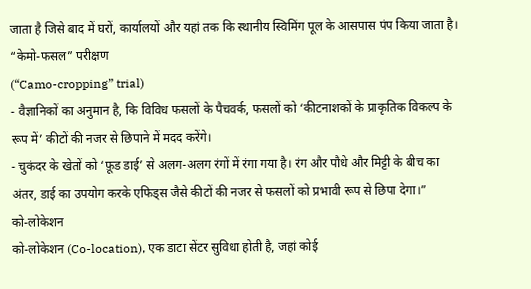जाता है जिसे बाद में घरों, कार्यालयों और यहां तक कि स्थानीय स्विमिंग पूल के आसपास पंप किया जाता है।
“केमो-फसल” परीक्षण
(“Camo-cropping” trial)
- वैज्ञानिकों का अनुमान है, कि विविध फसलों के पैचवर्क, फसलों को ‘कीटनाशकों के प्राकृतिक विकल्प के रूप में’ कीटों की नजर से छिपाने में मदद करेंगे।
- चुकंदर के खेतों को ‘फ़ूड डाई’ से अलग-अलग रंगों में रंगा गया है। रंग और पौधे और मिट्टी के बीच का अंतर, डाई का उपयोग करके एफिड्स जैसे कीटों की नजर से फसलों को प्रभावी रूप से छिपा देगा।”
को-लोकेशन
को-लोकेशन (Co-location), एक डाटा सेंटर सुविधा होती है, जहां कोई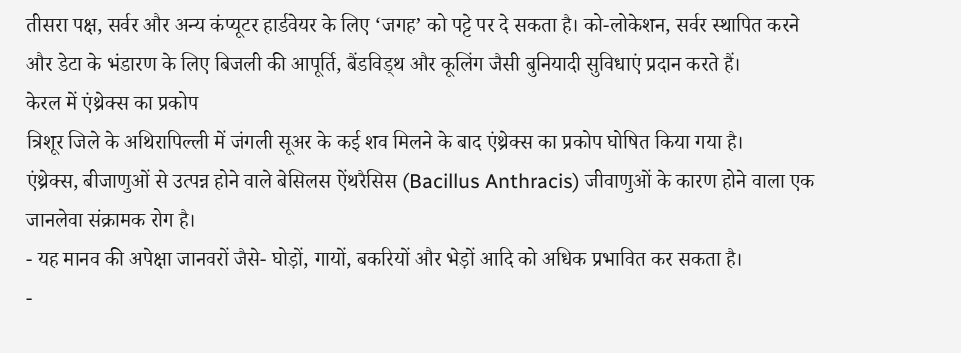तीसरा पक्ष, सर्वर और अन्य कंप्यूटर हार्डवेयर के लिए ‘जगह’ को पट्टे पर दे सकता है। को-लोकेशन, सर्वर स्थापित करने और डेटा के भंडारण के लिए बिजली की आपूर्ति, बैंडविड्थ और कूलिंग जैसी बुनियादी सुविधाएं प्रदान करते हैं।
केरल में एंथ्रेक्स का प्रकोप
त्रिशूर जिले के अथिरापिल्ली में जंगली सूअर के कई शव मिलने के बाद एंथ्रेक्स का प्रकोप घोषित किया गया है।
एंथ्रेक्स, बीजाणुओं से उत्पन्न होने वाले बेसिलस ऐंथरैसिस (Bacillus Anthracis) जीवाणुओं के कारण होने वाला एक जानलेवा संक्रामक रोग है।
- यह मानव की अपेक्षा जानवरों जैसे- घोड़ों, गायों, बकरियों और भेड़ों आदि को अधिक प्रभावित कर सकता है।
-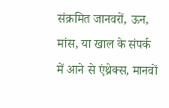संक्रमित जानवरों, ऊन, मांस, या खाल के संपर्क में आने से एंथ्रेक्स, मानवों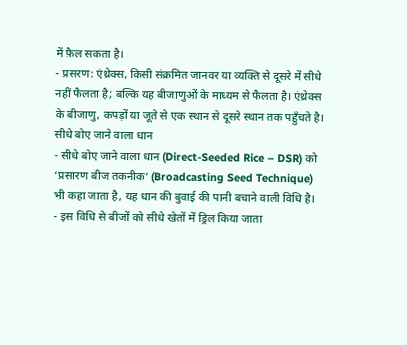में फ़ैल सकता है।
- प्रसरण: एंथ्रेक्स, किसी संक्रमित जानवर या व्यक्ति से दूसरे में सीधे नहीं फैलता है; बल्कि यह बीजाणुओं के माध्यम से फैलता है। एंथ्रेक्स के बीजाणु, कपड़ों या जूते से एक स्थान से दूसरे स्थान तक पहुँचते है।
सीधे बोए जाने वाला धान
- सीधे बोए जाने वाला धान (Direct-Seeded Rice – DSR) को ‘प्रसारण बीज तकनीक‘ (Broadcasting Seed Technique) भी कहा जाता है, यह धान की बुवाई की पानी बचाने वाली विधि है।
- इस विधि से बीजों को सीधे खेतों में ड्रिल किया जाता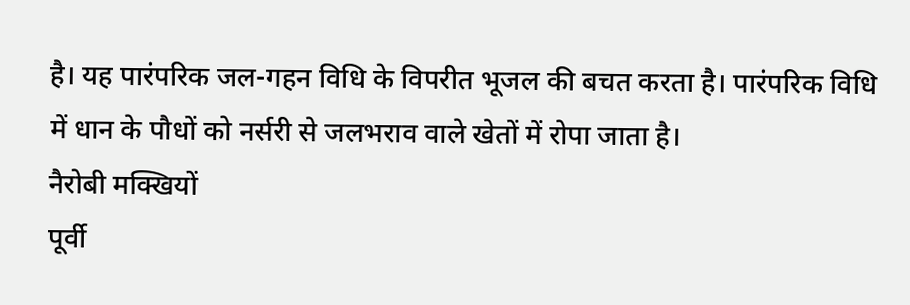है। यह पारंपरिक जल-गहन विधि के विपरीत भूजल की बचत करता है। पारंपरिक विधि में धान के पौधों को नर्सरी से जलभराव वाले खेतों में रोपा जाता है।
नैरोबी मक्खियों
पूर्वी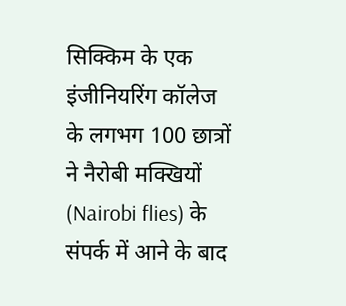सिक्किम के एक इंजीनियरिंग कॉलेज के लगभग 100 छात्रों ने नैरोबी मक्खियों (Nairobi flies) के संपर्क में आने के बाद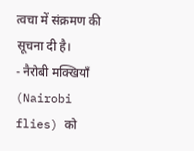त्वचा में संक्रमण की सूचना दी है।
- नैरोबी मक्खियाँ (Nairobi flies) को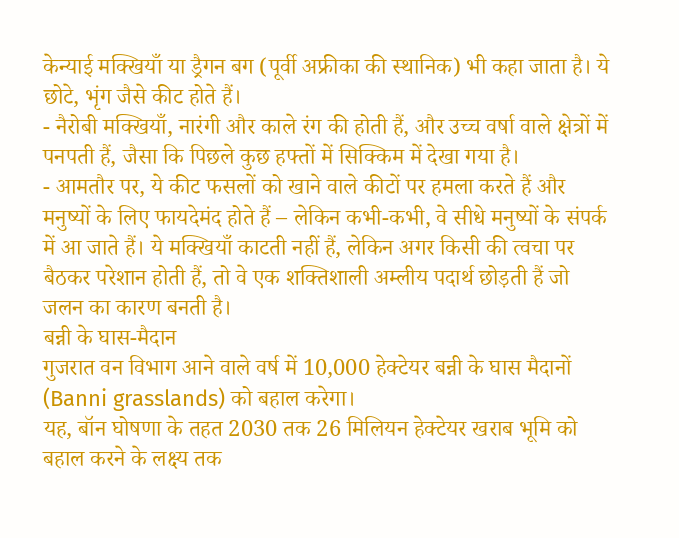केन्याई मक्खियाँ या ड्रैगन बग (पूर्वी अफ्रीका की स्थानिक) भी कहा जाता है। ये छोटे, भृंग जैसे कीट होते हैं।
- नैरोबी मक्खियाँ, नारंगी और काले रंग की होती हैं, और उच्च वर्षा वाले क्षेत्रों में पनपती हैं, जैसा कि पिछले कुछ हफ्तों में सिक्किम में देखा गया है।
- आमतौर पर, ये कीट फसलों को खाने वाले कीटों पर हमला करते हैं और मनुष्यों के लिए फायदेमंद होते हैं – लेकिन कभी-कभी, वे सीधे मनुष्यों के संपर्क में आ जाते हैं। ये मक्खियाँ काटती नहीं हैं, लेकिन अगर किसी की त्वचा पर बैठकर परेशान होती हैं, तो वे एक शक्तिशाली अम्लीय पदार्थ छोड़ती हैं जो जलन का कारण बनती है।
बन्नी के घास-मैदान
गुजरात वन विभाग आने वाले वर्ष में 10,000 हेक्टेयर बन्नी के घास मैदानों (Banni grasslands) को बहाल करेगा।
यह, बॉन घोषणा के तहत 2030 तक 26 मिलियन हेक्टेयर खराब भूमि को बहाल करने के लक्ष्य तक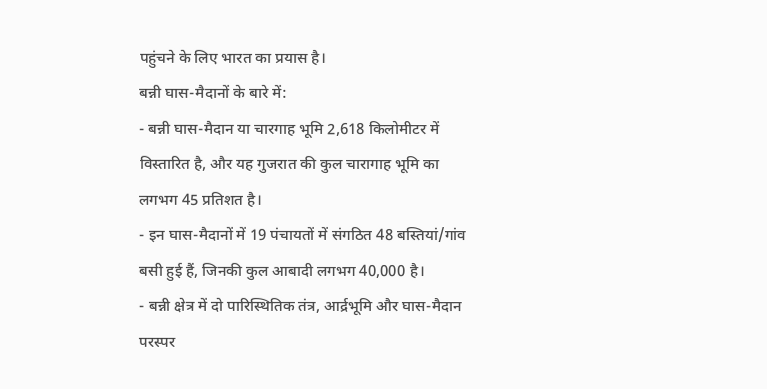पहुंचने के लिए भारत का प्रयास है।
बन्नी घास-मैदानों के बारे में:
- बन्नी घास-मैदान या चारगाह भूमि 2,618 किलोमीटर में विस्तारित है, और यह गुजरात की कुल चारागाह भूमि का लगभग 45 प्रतिशत है।
- इन घास-मैदानों में 19 पंचायतों में संगठित 48 बस्तियां/गांव बसी हुई हैं, जिनकी कुल आबादी लगभग 40,000 है।
- बन्नी क्षेत्र में दो पारिस्थितिक तंत्र, आर्द्रभूमि और घास-मैदान परस्पर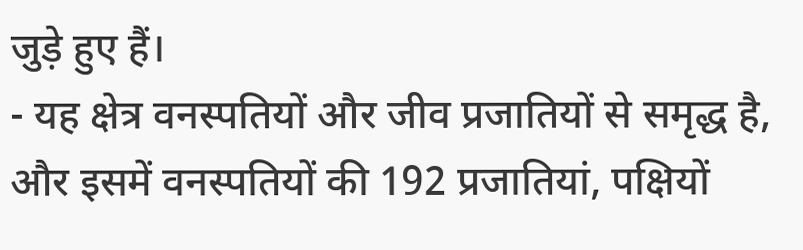जुड़े हुए हैं।
- यह क्षेत्र वनस्पतियों और जीव प्रजातियों से समृद्ध है, और इसमें वनस्पतियों की 192 प्रजातियां, पक्षियों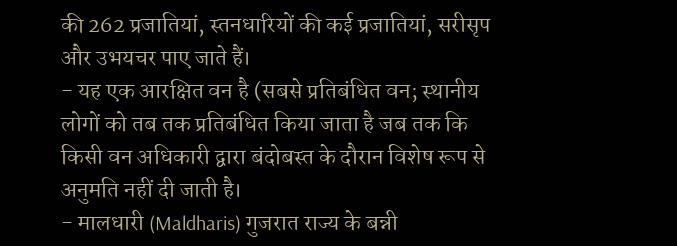की 262 प्रजातियां, स्तनधारियों की कई प्रजातियां, सरीसृप और उभयचर पाए जाते हैं।
- यह एक आरक्षित वन है (सबसे प्रतिबंधित वन; स्थानीय लोगों को तब तक प्रतिबंधित किया जाता है जब तक कि किसी वन अधिकारी द्वारा बंदोबस्त के दौरान विशेष रूप से अनुमति नहीं दी जाती है।
- मालधारी (Maldharis) गुजरात राज्य के बन्नी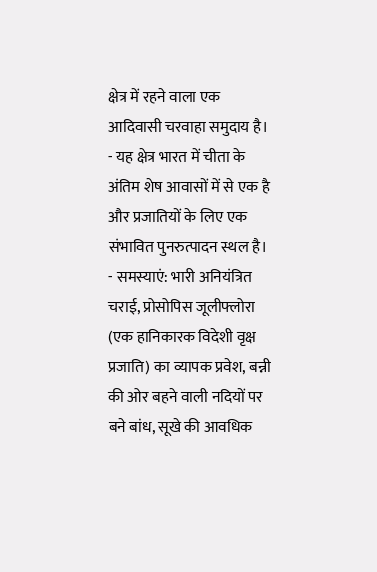क्षेत्र में रहने वाला एक आदिवासी चरवाहा समुदाय है।
- यह क्षेत्र भारत में चीता के अंतिम शेष आवासों में से एक है और प्रजातियों के लिए एक संभावित पुनरुत्पादन स्थल है।
- समस्याएं: भारी अनियंत्रित चराई, प्रोसोपिस जूलीफ्लोरा (एक हानिकारक विदेशी वृक्ष प्रजाति) का व्यापक प्रवेश, बन्नी की ओर बहने वाली नदियों पर बने बांध, सूखे की आवधिक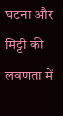घटना और मिट्टी की लवणता में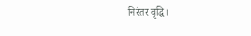निरंतर वृद्धि।